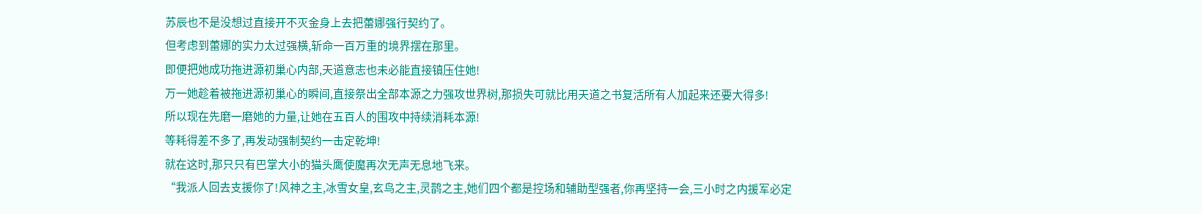苏辰也不是没想过直接开不灭金身上去把蕾娜强行契约了。
但考虑到蕾娜的实力太过强横,斩命一百万重的境界摆在那里。
即便把她成功拖进源初巢心内部,天道意志也未必能直接镇压住她!
万一她趁着被拖进源初巢心的瞬间,直接祭出全部本源之力强攻世界树,那损失可就比用天道之书复活所有人加起来还要大得多!
所以现在先磨一磨她的力量,让她在五百人的围攻中持续消耗本源!
等耗得差不多了,再发动强制契约一击定乾坤!
就在这时,那只只有巴掌大小的猫头鹰使魔再次无声无息地飞来。
“我派人回去支援你了!风神之主,冰雪女皇,玄鸟之主,灵鹊之主,她们四个都是控场和辅助型强者,你再坚持一会,三小时之内援军必定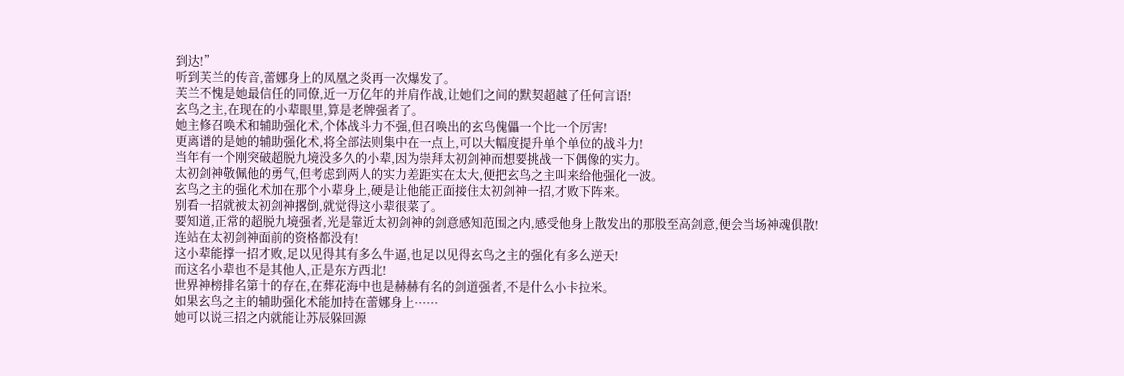到达!”
听到芙兰的传音,蕾娜身上的凤凰之炎再一次爆发了。
芙兰不愧是她最信任的同僚,近一万亿年的并肩作战,让她们之间的默契超越了任何言语!
玄鸟之主,在现在的小辈眼里,算是老牌强者了。
她主修召唤术和辅助强化术,个体战斗力不强,但召唤出的玄鸟傀儡一个比一个厉害!
更离谱的是她的辅助强化术,将全部法则集中在一点上,可以大幅度提升单个单位的战斗力!
当年有一个刚突破超脱九境没多久的小辈,因为崇拜太初剑神而想要挑战一下偶像的实力。
太初剑神敬佩他的勇气,但考虑到两人的实力差距实在太大,便把玄鸟之主叫来给他强化一波。
玄鸟之主的强化术加在那个小辈身上,硬是让他能正面接住太初剑神一招,才败下阵来。
别看一招就被太初剑神撂倒,就觉得这小辈很菜了。
要知道,正常的超脱九境强者,光是靠近太初剑神的剑意感知范围之内,感受他身上散发出的那股至高剑意,便会当场神魂俱散!
连站在太初剑神面前的资格都没有!
这小辈能撑一招才败,足以见得其有多么牛逼,也足以见得玄鸟之主的强化有多么逆天!
而这名小辈也不是其他人,正是东方西北!
世界神榜排名第十的存在,在葬花海中也是赫赫有名的剑道强者,不是什么小卡拉米。
如果玄鸟之主的辅助强化术能加持在蕾娜身上······
她可以说三招之内就能让苏辰躲回源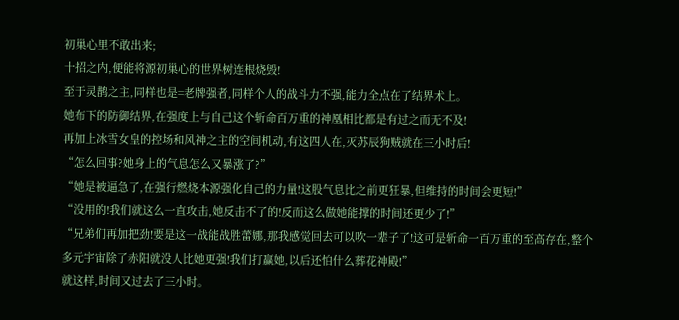初巢心里不敢出来;
十招之内,便能将源初巢心的世界树连根烧毁!
至于灵鹊之主,同样也是=老牌强者,同样个人的战斗力不强,能力全点在了结界术上。
她布下的防御结界,在强度上与自己这个斩命百万重的神凰相比都是有过之而无不及!
再加上冰雪女皇的控场和风神之主的空间机动,有这四人在,灭苏辰狗贼就在三小时后!
“怎么回事?她身上的气息怎么又暴涨了?”
“她是被逼急了,在强行燃烧本源强化自己的力量!这股气息比之前更狂暴,但维持的时间会更短!”
“没用的!我们就这么一直攻击,她反击不了的!反而这么做她能撑的时间还更少了!”
“兄弟们再加把劲!要是这一战能战胜蕾娜,那我感觉回去可以吹一辈子了!这可是斩命一百万重的至高存在,整个多元宇宙除了赤阳就没人比她更强!我们打赢她,以后还怕什么葬花神殿!”
就这样,时间又过去了三小时。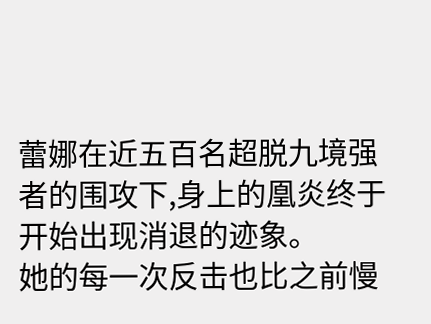蕾娜在近五百名超脱九境强者的围攻下,身上的凰炎终于开始出现消退的迹象。
她的每一次反击也比之前慢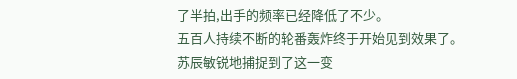了半拍,出手的频率已经降低了不少。
五百人持续不断的轮番轰炸终于开始见到效果了。
苏辰敏锐地捕捉到了这一变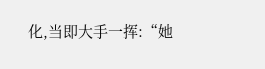化,当即大手一挥:“她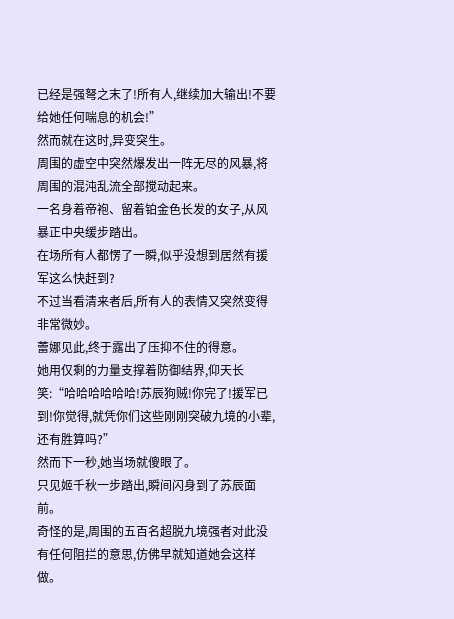已经是强弩之末了!所有人,继续加大输出!不要给她任何喘息的机会!”
然而就在这时,异变突生。
周围的虚空中突然爆发出一阵无尽的风暴,将周围的混沌乱流全部搅动起来。
一名身着帝袍、留着铂金色长发的女子,从风暴正中央缓步踏出。
在场所有人都愣了一瞬,似乎没想到居然有援军这么快赶到?
不过当看清来者后,所有人的表情又突然变得非常微妙。
蕾娜见此,终于露出了压抑不住的得意。
她用仅剩的力量支撑着防御结界,仰天长笑:“哈哈哈哈哈哈!苏辰狗贼!你完了!援军已到!你觉得,就凭你们这些刚刚突破九境的小辈,还有胜算吗?”
然而下一秒,她当场就傻眼了。
只见姬千秋一步踏出,瞬间闪身到了苏辰面前。
奇怪的是,周围的五百名超脱九境强者对此没有任何阻拦的意思,仿佛早就知道她会这样做。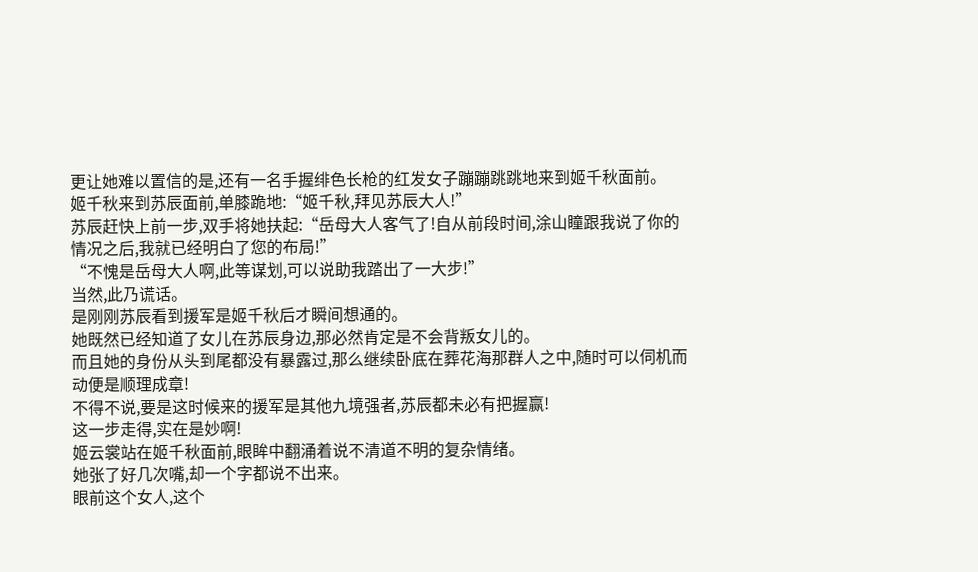更让她难以置信的是,还有一名手握绯色长枪的红发女子蹦蹦跳跳地来到姬千秋面前。
姬千秋来到苏辰面前,单膝跪地:“姬千秋,拜见苏辰大人!”
苏辰赶快上前一步,双手将她扶起:“岳母大人客气了!自从前段时间,涂山瞳跟我说了你的情况之后,我就已经明白了您的布局!”
“不愧是岳母大人啊,此等谋划,可以说助我踏出了一大步!”
当然,此乃谎话。
是刚刚苏辰看到援军是姬千秋后才瞬间想通的。
她既然已经知道了女儿在苏辰身边,那必然肯定是不会背叛女儿的。
而且她的身份从头到尾都没有暴露过,那么继续卧底在葬花海那群人之中,随时可以伺机而动便是顺理成章!
不得不说,要是这时候来的援军是其他九境强者,苏辰都未必有把握赢!
这一步走得,实在是妙啊!
姬云裳站在姬千秋面前,眼眸中翻涌着说不清道不明的复杂情绪。
她张了好几次嘴,却一个字都说不出来。
眼前这个女人,这个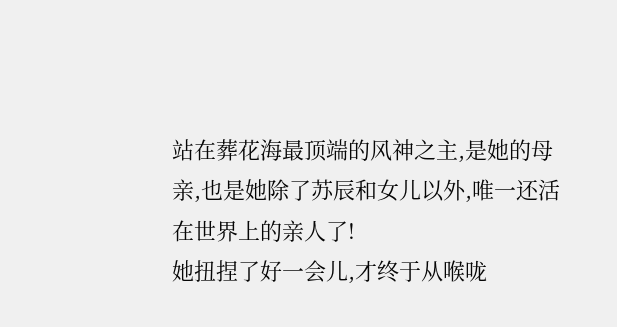站在葬花海最顶端的风神之主,是她的母亲,也是她除了苏辰和女儿以外,唯一还活在世界上的亲人了!
她扭捏了好一会儿,才终于从喉咙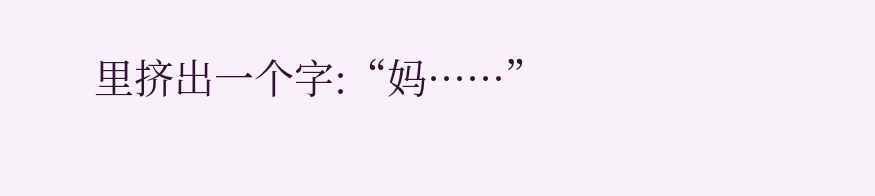里挤出一个字:“妈······”